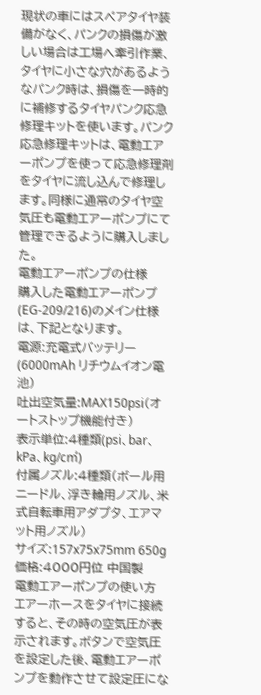現状の車にはスペアタイヤ装備がなく、パンクの損傷が激しい場合は工場へ牽引作業、タイヤに小さな穴があるようなパンク時は、損傷を一時的に補修するタイヤパンク応急修理キットを使います。パンク応急修理キットは、電動エアーポンプを使って応急修理剤をタイヤに流し込んで修理します。同様に通常のタイヤ空気圧も電動エアーポンプにて管理できるように購入しました。
電動エアーポンプの仕様
購入した電動エアーポンプ(EG-209/216)のメイン仕様は、下記となります。
電源:充電式バッテリー(6000mAh リチウムイオン電池)
吐出空気量:MAX150psi(オートストップ機能付き)
表示単位:4種類(psi、bar、kPa、kg/c㎡)
付属ノズル:4種類(ボール用ニードル、浮き輪用ノズル、米式自転車用アダプタ、エアマット用ノズル)
サイズ:157x75x75mm 650g
価格:4000円位 中国製
電動エアーポンプの使い方
エアーホースをタイヤに接続すると、その時の空気圧が表示されます。ボタンで空気圧を設定した後、電動エアーポンプを動作させて設定圧にな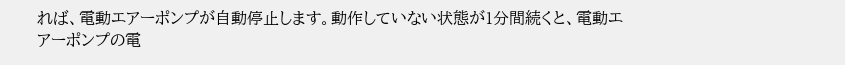れば、電動エアーポンプが自動停止します。動作していない状態が1分間続くと、電動エアーポンプの電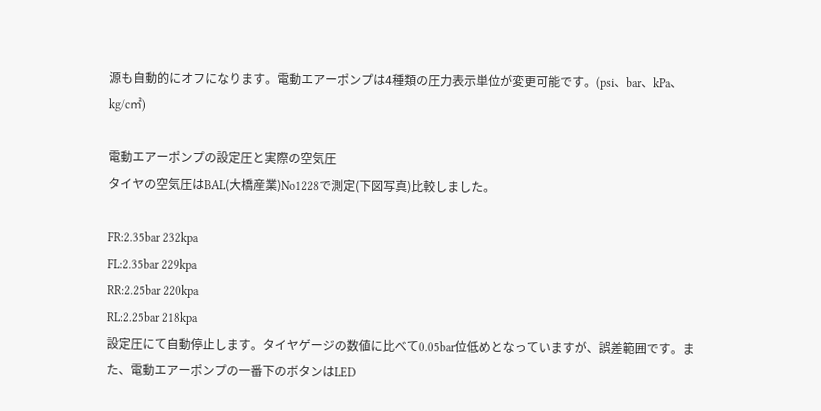源も自動的にオフになります。電動エアーポンプは4種類の圧力表示単位が変更可能です。(psi、bar、kPa、kg/c㎡)

電動エアーポンプの設定圧と実際の空気圧
タイヤの空気圧はBAL(大橋産業)No1228で測定(下図写真)比較しました。

FR:2.35bar 232kpa
FL:2.35bar 229kpa
RR:2.25bar 220kpa
RL:2.25bar 218kpa
設定圧にて自動停止します。タイヤゲージの数値に比べて0.05bar位低めとなっていますが、誤差範囲です。また、電動エアーポンプの一番下のボタンはLED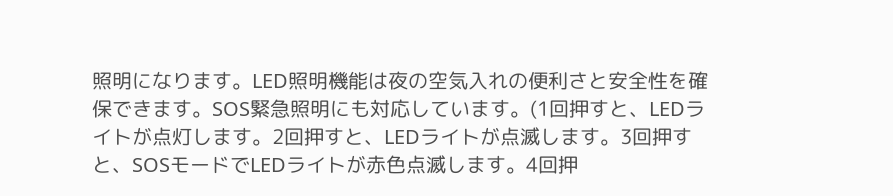照明になります。LED照明機能は夜の空気入れの便利さと安全性を確保できます。SOS緊急照明にも対応しています。(1回押すと、LEDライトが点灯します。2回押すと、LEDライトが点滅します。3回押すと、SOSモードでLEDライトが赤色点滅します。4回押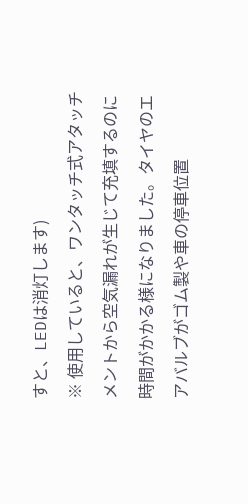すと、LEDは消灯します)
※ 使用していると、ワンタッチ式アタッチメントから空気漏れが生じて充填するのに時間がかかる様になりました。タイヤのエアバルブがゴム製や車の停車位置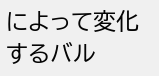によって変化するバル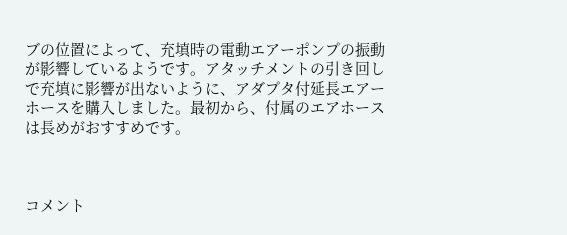ブの位置によって、充填時の電動エアーポンプの振動が影響しているようです。アタッチメントの引き回しで充填に影響が出ないように、アダプタ付延長エアーホースを購入しました。最初から、付属のエアホースは長めがおすすめです。



コメント